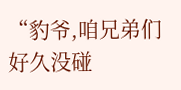“豹爷,咱兄弟们好久没碰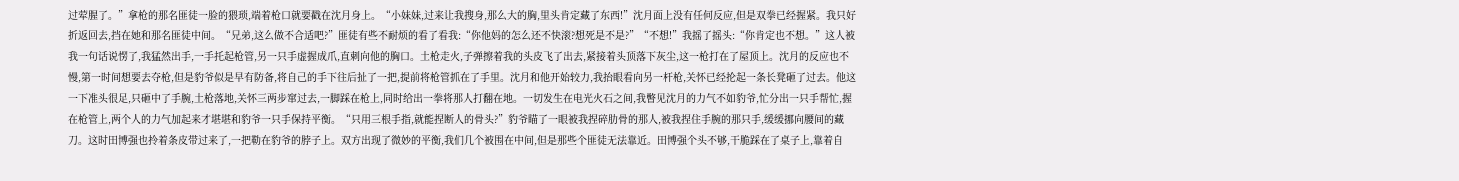过荤腥了。”拿枪的那名匪徒一脸的猥琐,端着枪口就要戳在沈月身上。“小妹妹,过来让我搜身,那么大的胸,里头肯定藏了东西!”沈月面上没有任何反应,但是双拳已经握紧。我只好折返回去,挡在她和那名匪徒中间。“兄弟,这么做不合适吧?”匪徒有些不耐烦的看了看我:“你他妈的怎么还不快滚?想死是不是?”“不想!”我摇了摇头:“你肯定也不想。”这人被我一句话说愣了,我猛然出手,一手托起枪管,另一只手虚握成爪,直刺向他的胸口。土枪走火,子弹擦着我的头皮飞了出去,紧接着头顶落下灰尘,这一枪打在了屋顶上。沈月的反应也不慢,第一时间想要去夺枪,但是豹爷似是早有防备,将自己的手下往后扯了一把,提前将枪管抓在了手里。沈月和他开始较力,我抬眼看向另一杆枪,关怀已经抡起一条长凳砸了过去。他这一下准头很足,只砸中了手腕,土枪落地,关怀三两步窜过去,一脚踩在枪上,同时给出一拳将那人打翻在地。一切发生在电光火石之间,我瞥见沈月的力气不如豹爷,忙分出一只手帮忙,握在枪管上,两个人的力气加起来才堪堪和豹爷一只手保持平衡。“只用三根手指,就能捏断人的骨头?”豹爷瞄了一眼被我捏碎肋骨的那人,被我捏住手腕的那只手,缓缓挪向腰间的藏刀。这时田博强也拎着条皮带过来了,一把勒在豹爷的脖子上。双方出现了微妙的平衡,我们几个被围在中间,但是那些个匪徒无法靠近。田博强个头不够,干脆踩在了桌子上,靠着自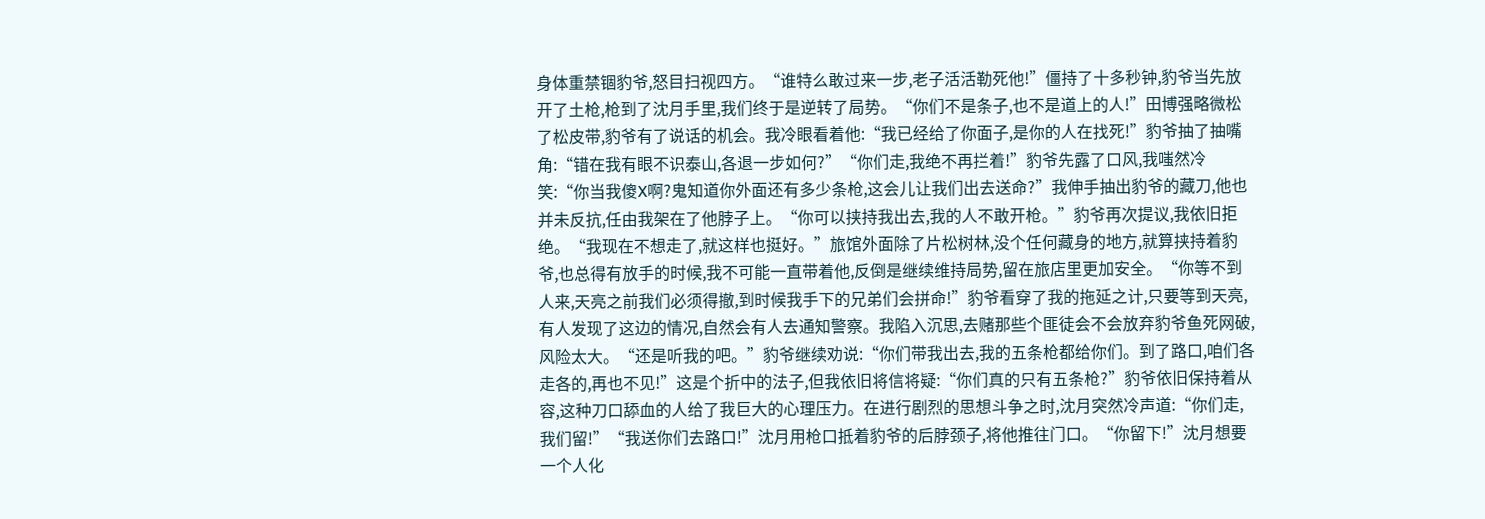身体重禁锢豹爷,怒目扫视四方。“谁特么敢过来一步,老子活活勒死他!”僵持了十多秒钟,豹爷当先放开了土枪,枪到了沈月手里,我们终于是逆转了局势。“你们不是条子,也不是道上的人!”田博强略微松了松皮带,豹爷有了说话的机会。我冷眼看着他:“我已经给了你面子,是你的人在找死!”豹爷抽了抽嘴角:“错在我有眼不识泰山,各退一步如何?”“你们走,我绝不再拦着!”豹爷先露了口风,我嗤然冷笑:“你当我傻X啊?鬼知道你外面还有多少条枪,这会儿让我们出去送命?”我伸手抽出豹爷的藏刀,他也并未反抗,任由我架在了他脖子上。“你可以挟持我出去,我的人不敢开枪。”豹爷再次提议,我依旧拒绝。“我现在不想走了,就这样也挺好。”旅馆外面除了片松树林,没个任何藏身的地方,就算挟持着豹爷,也总得有放手的时候,我不可能一直带着他,反倒是继续维持局势,留在旅店里更加安全。“你等不到人来,天亮之前我们必须得撤,到时候我手下的兄弟们会拼命!”豹爷看穿了我的拖延之计,只要等到天亮,有人发现了这边的情况,自然会有人去通知警察。我陷入沉思,去赌那些个匪徒会不会放弃豹爷鱼死网破,风险太大。“还是听我的吧。”豹爷继续劝说:“你们带我出去,我的五条枪都给你们。到了路口,咱们各走各的,再也不见!”这是个折中的法子,但我依旧将信将疑:“你们真的只有五条枪?”豹爷依旧保持着从容,这种刀口舔血的人给了我巨大的心理压力。在进行剧烈的思想斗争之时,沈月突然冷声道:“你们走,我们留!”“我送你们去路口!”沈月用枪口抵着豹爷的后脖颈子,将他推往门口。“你留下!”沈月想要一个人化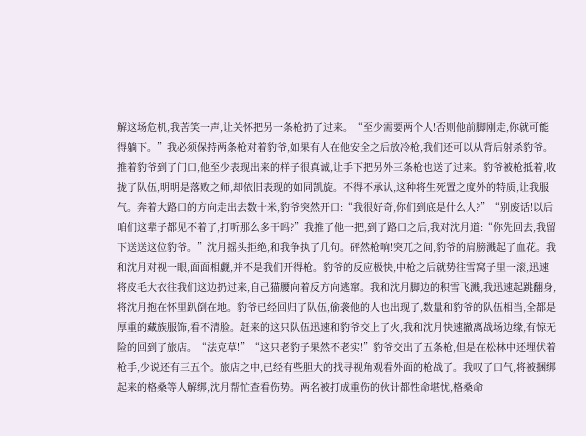解这场危机,我苦笑一声,让关怀把另一条枪扔了过来。“至少需要两个人!否则他前脚刚走,你就可能得躺下。”我必须保持两条枪对着豹爷,如果有人在他安全之后放冷枪,我们还可以从背后射杀豹爷。推着豹爷到了门口,他至少表现出来的样子很真诚,让手下把另外三条枪也送了过来。豹爷被枪抵着,收拢了队伍,明明是落败之师,却依旧表现的如同凯旋。不得不承认,这种将生死置之度外的特质,让我服气。奔着大路口的方向走出去数十米,豹爷突然开口:“我很好奇,你们到底是什么人?”“别废话!以后咱们这辈子都见不着了,打听那么多干吗?”我推了他一把,到了路口之后,我对沈月道:“你先回去,我留下送送这位豹爷。”沈月摇头拒绝,和我争执了几句。砰然枪响!突兀之间,豹爷的肩膀溅起了血花。我和沈月对视一眼,面面相觑,并不是我们开得枪。豹爷的反应极快,中枪之后就势往雪窝子里一滚,迅速将皮毛大衣往我们这边扔过来,自己猫腰向着反方向逃窜。我和沈月脚边的积雪飞溅,我迅速起跳翻身,将沈月抱在怀里趴倒在地。豹爷已经回归了队伍,偷袭他的人也出现了,数量和豹爷的队伍相当,全都是厚重的藏族服饰,看不清脸。赶来的这只队伍迅速和豹爷交上了火,我和沈月快速撤离战场边缘,有惊无险的回到了旅店。“法克草!”“这只老豹子果然不老实!”豹爷交出了五条枪,但是在松林中还埋伏着枪手,少说还有三五个。旅店之中,已经有些胆大的找寻视角观看外面的枪战了。我叹了口气,将被捆绑起来的格桑等人解绑,沈月帮忙查看伤势。两名被打成重伤的伙计都性命堪忧,格桑命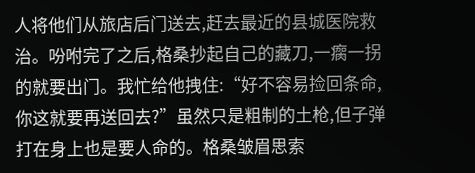人将他们从旅店后门送去,赶去最近的县城医院救治。吩咐完了之后,格桑抄起自己的藏刀,一瘸一拐的就要出门。我忙给他拽住:“好不容易捡回条命,你这就要再送回去?”虽然只是粗制的土枪,但子弹打在身上也是要人命的。格桑皱眉思索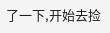了一下,开始去捡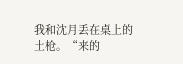我和沈月丢在桌上的土枪。“来的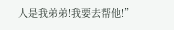人是我弟弟!我要去帮他!”